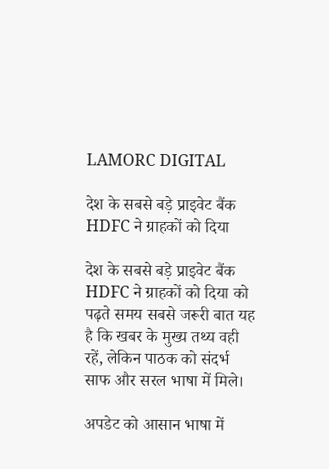LAMORC DIGITAL

देश के सबसे बड़े प्राइवेट बैंक HDFC ने ग्राहकों को दिया

देश के सबसे बड़े प्राइवेट बैंक HDFC ने ग्राहकों को दिया को पढ़ते समय सबसे जरूरी बात यह है कि खबर के मुख्य तथ्य वही रहें, लेकिन पाठक को संदर्भ साफ और सरल भाषा में मिले।

अपडेट को आसान भाषा में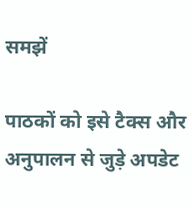समझें

पाठकों को इसे टैक्स और अनुपालन से जुड़े अपडेट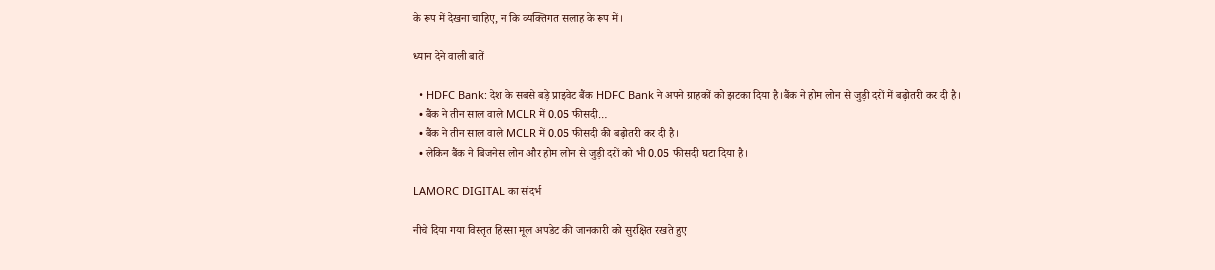के रूप में देखना चाहिए, न कि व्यक्तिगत सलाह के रूप में।

ध्यान देने वाली बातें

  • HDFC Bank: देश के सबसे बड़े प्राइवेट बैंक HDFC Bank ने अपने ग्राहकों को झटका दिया है।बैंक ने होम लोन से जुड़ी दरों में बढ़ोतरी कर दी है।
  • बैंक ने तीन साल वाले MCLR में 0.05 फीसदी…
  • बैंक ने तीन साल वाले MCLR में 0.05 फीसदी की बढ़ोतरी कर दी है।
  • लेकिन बैंक ने बिजनेस लोन और होम लोन से जुड़ी दरों को भी 0.05 फीसदी घटा दिया है।

LAMORC DIGITAL का संदर्भ

नीचे दिया गया विस्तृत हिस्सा मूल अपडेट की जानकारी को सुरक्षित रखते हुए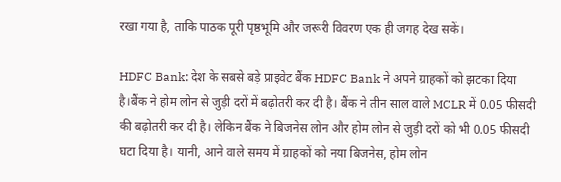रखा गया है, ताकि पाठक पूरी पृष्ठभूमि और जरूरी विवरण एक ही जगह देख सकें।

HDFC Bank: देश के सबसे बड़े प्राइवेट बैंक HDFC Bank ने अपने ग्राहकों को झटका दिया है।बैंक ने होम लोन से जुड़ी दरों में बढ़ोतरी कर दी है। बैंक ने तीन साल वाले MCLR में 0.05 फीसदी की बढ़ोतरी कर दी है। लेकिन बैंक ने बिजनेस लोन और होम लोन से जुड़ी दरों को भी 0.05 फीसदी घटा दिया है। यानी, आने वाले समय में ग्राहकों को नया बिजनेस, होम लोन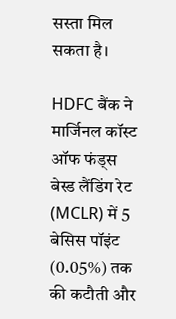सस्ता मिल सकता है।

HDFC बैंक ने मार्जिनल कॉस्ट ऑफ फंड्स बेस्ड लैंडिंग रेट (MCLR) में 5 बेसिस पॉइंट (0.05%) तक की कटौती और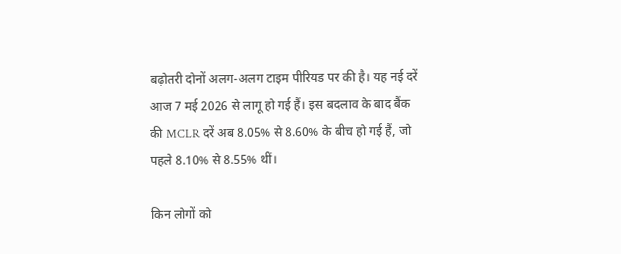बढ़ोतरी दोनों अलग-अलग टाइम पीरियड पर की है। यह नई दरें आज 7 मई 2026 से लागू हो गई हैं। इस बदलाव के बाद बैंक की MCLR दरें अब 8.05% से 8.60% के बीच हो गई हैं, जो पहले 8.10% से 8.55% थीं।

किन लोगों को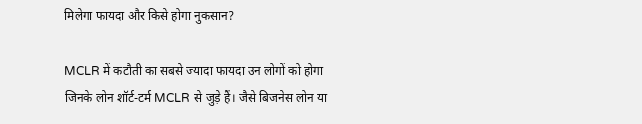मिलेगा फायदा और किसे होगा नुकसान?

MCLR में कटौती का सबसे ज्यादा फायदा उन लोगों को होगा जिनके लोन शॉर्ट-टर्म MCLR से जुड़े हैं। जैसे बिजनेस लोन या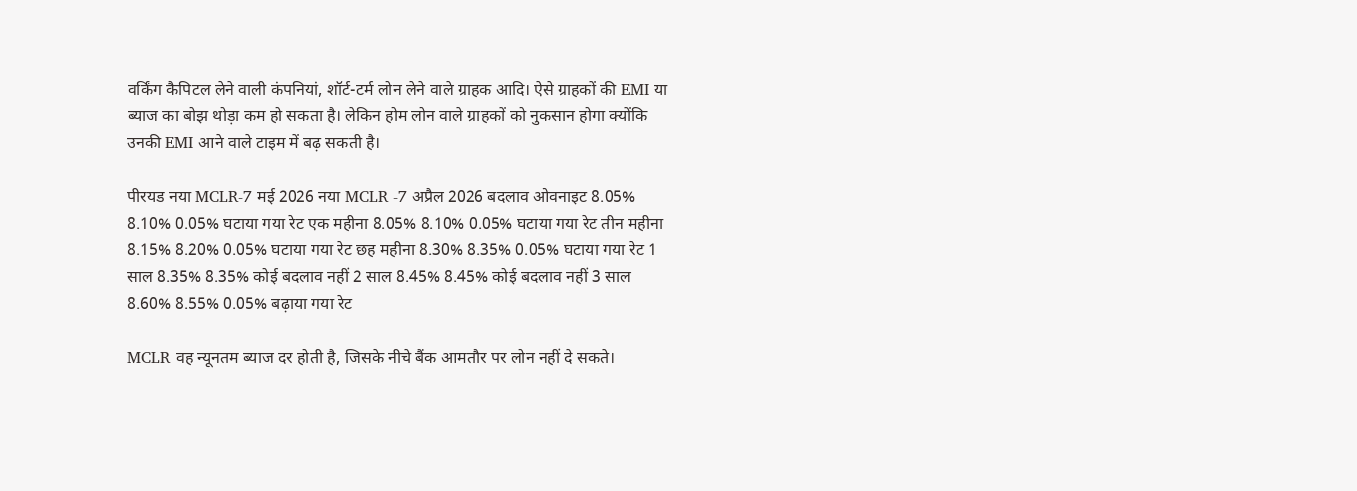वर्किंग कैपिटल लेने वाली कंपनियां, शॉर्ट-टर्म लोन लेने वाले ग्राहक आदि। ऐसे ग्राहकों की EMI या ब्याज का बोझ थोड़ा कम हो सकता है। लेकिन होम लोन वाले ग्राहकों को नुकसान होगा क्योंकि उनकी EMI आने वाले टाइम में बढ़ सकती है।

पीरयड नया MCLR-7 मई 2026 नया MCLR -7 अप्रैल 2026 बदलाव ओवनाइट 8.05% 8.10% 0.05% घटाया गया रेट एक महीना 8.05% 8.10% 0.05% घटाया गया रेट तीन महीना 8.15% 8.20% 0.05% घटाया गया रेट छह महीना 8.30% 8.35% 0.05% घटाया गया रेट 1 साल 8.35% 8.35% कोई बदलाव नहीं 2 साल 8.45% 8.45% कोई बदलाव नहीं 3 साल 8.60% 8.55% 0.05% बढ़ाया गया रेट

MCLR वह न्यूनतम ब्याज दर होती है, जिसके नीचे बैंक आमतौर पर लोन नहीं दे सकते।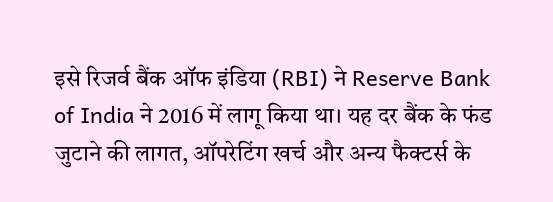इसे रिजर्व बैंक ऑफ इंडिया (RBI) ने Reserve Bank of India ने 2016 में लागू किया था। यह दर बैंक के फंड जुटाने की लागत, ऑपरेटिंग खर्च और अन्य फैक्टर्स के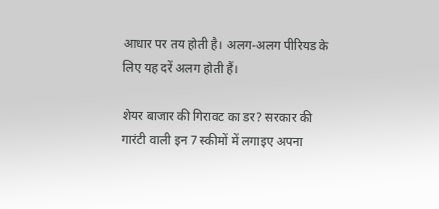आधार पर तय होती है। अलग-अलग पीरियड के लिए यह दरें अलग होती हैं।

शेयर बाजार की गिरावट का डर? सरकार की गारंटी वाली इन 7 स्कीमों में लगाइए अपना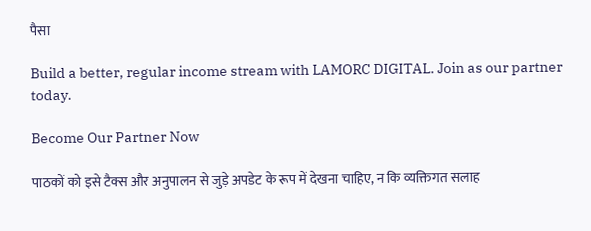पैसा

Build a better, regular income stream with LAMORC DIGITAL. Join as our partner today.

Become Our Partner Now

पाठकों को इसे टैक्स और अनुपालन से जुड़े अपडेट के रूप में देखना चाहिए, न कि व्यक्तिगत सलाह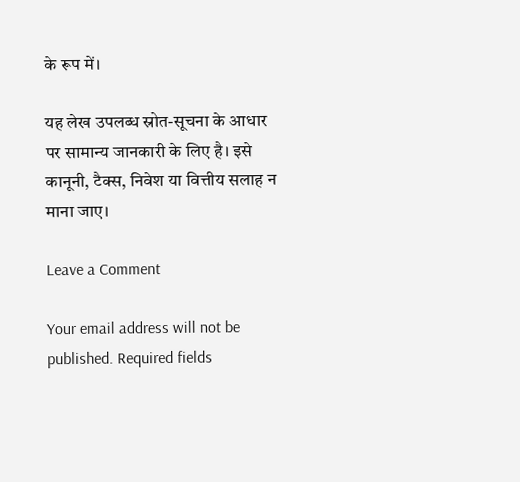के रूप में।

यह लेख उपलब्ध स्रोत-सूचना के आधार पर सामान्य जानकारी के लिए है। इसे कानूनी, टैक्स, निवेश या वित्तीय सलाह न माना जाए।

Leave a Comment

Your email address will not be published. Required fields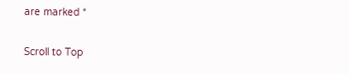are marked *

Scroll to Top